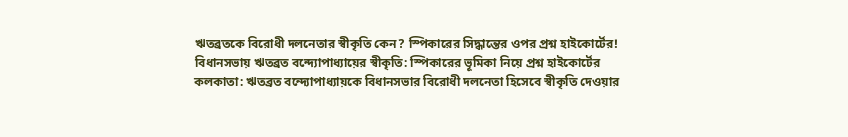ঋতব্রতকে বিরোধী দলনেতার স্বীকৃতি কেন? স্পিকারের সিদ্ধান্তের ওপর প্রশ্ন হাইকোর্টের!
বিধানসভায় ঋতব্রত বন্দ্যোপাধ্যায়ের স্বীকৃতি: স্পিকারের ভূমিকা নিয়ে প্রশ্ন হাইকোর্টের
কলকাতা: ঋতব্রত বন্দ্যোপাধ্যায়কে বিধানসভার বিরোধী দলনেতা হিসেবে স্বীকৃতি দেওয়ার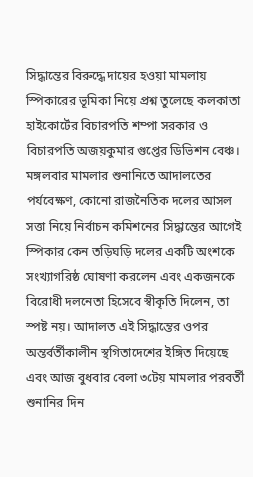সিদ্ধান্তের বিরুদ্ধে দায়ের হওয়া মামলায় স্পিকারের ভূমিকা নিয়ে প্রশ্ন তুলেছে কলকাতা হাইকোর্টের বিচারপতি শম্পা সরকার ও বিচারপতি অজয়কুমার গুপ্তের ডিভিশন বেঞ্চ। মঙ্গলবার মামলার শুনানিতে আদালতের পর্যবেক্ষণ, কোনো রাজনৈতিক দলের আসল সত্তা নিয়ে নির্বাচন কমিশনের সিদ্ধান্তের আগেই স্পিকার কেন তড়িঘড়ি দলের একটি অংশকে সংখ্যাগরিষ্ঠ ঘোষণা করলেন এবং একজনকে বিরোধী দলনেতা হিসেবে স্বীকৃতি দিলেন, তা স্পষ্ট নয়। আদালত এই সিদ্ধান্তের ওপর অন্তর্বর্তীকালীন স্থগিতাদেশের ইঙ্গিত দিয়েছে এবং আজ বুধবার বেলা ৩টেয় মামলার পরবর্তী শুনানির দিন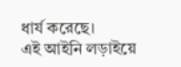ধার্য করেছে।
এই আইনি লড়াইয়ে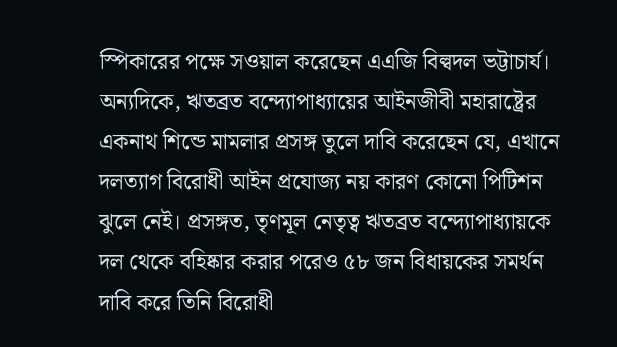স্পিকারের পক্ষে সওয়াল করেছেন এএজি বিল্বদল ভট্টাচার্য। অন্যদিকে, ঋতব্রত বন্দ্যোপাধ্যায়ের আইনজীবী মহারাষ্ট্রের একনাথ শিন্ডে মামলার প্রসঙ্গ তুলে দাবি করেছেন যে, এখানে দলত্যাগ বিরোধী আইন প্রযোজ্য নয় কারণ কোনো পিটিশন ঝুলে নেই। প্রসঙ্গত, তৃণমূল নেতৃত্ব ঋতব্রত বন্দ্যোপাধ্যায়কে দল থেকে বহিষ্কার করার পরেও ৫৮ জন বিধায়কের সমর্থন দাবি করে তিনি বিরোধী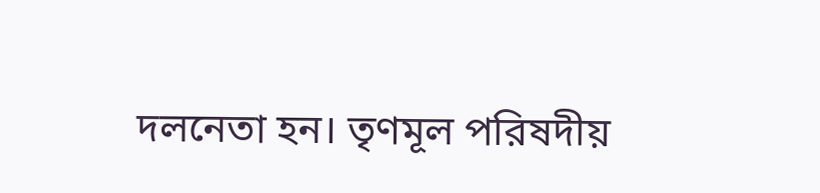দলনেতা হন। তৃণমূল পরিষদীয়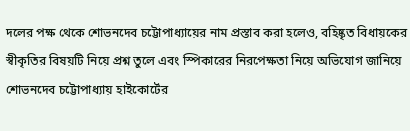দলের পক্ষ থেকে শোভনদেব চট্টোপাধ্যায়ের নাম প্রস্তাব করা হলেও, বহিষ্কৃত বিধায়কের স্বীকৃতির বিষয়টি নিয়ে প্রশ্ন তুলে এবং স্পিকারের নিরপেক্ষতা নিয়ে অভিযোগ জানিয়ে শোভনদেব চট্টোপাধ্যায় হাইকোর্টের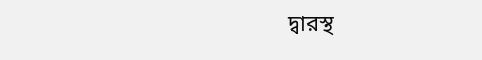দ্বারস্থ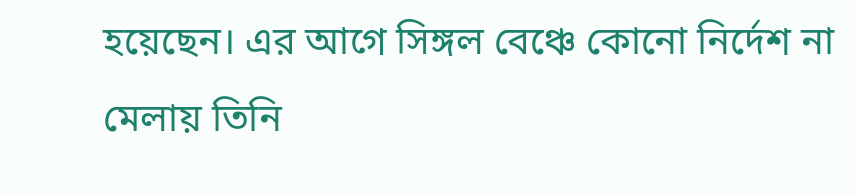হয়েছেন। এর আগে সিঙ্গল বেঞ্চে কোনো নির্দেশ না মেলায় তিনি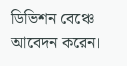ডিভিশন বেঞ্চে আবেদন করেন।